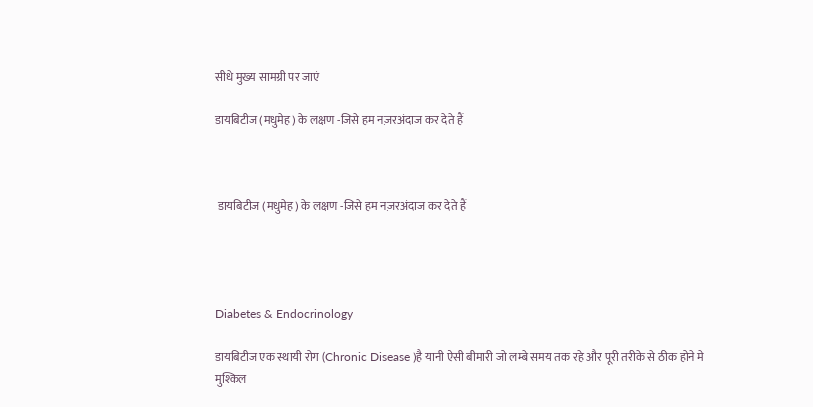सीधे मुख्य सामग्री पर जाएं

डायबिटीज (मधुमेह) के लक्षण -जिसे हम नज़रअंदाज कर देते हैं



 डायबिटीज (मधुमेह) के लक्षण -जिसे हम नज़रअंदाज कर देते हैं




Diabetes & Endocrinology

डायबिटीज एक स्थायी रोग (Chronic Disease )है यानी ऐसी बीमारी जो लम्बे समय तक रहे और पूरी तरीके से ठीक होने मे मुश्किल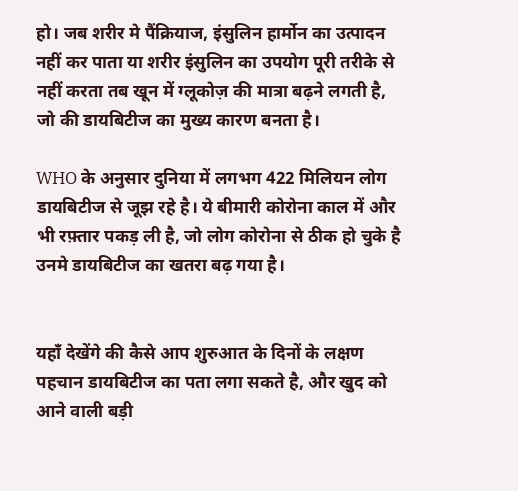हो। जब शरीर मे पैंक्रियाज, इंसुलिन हार्मोन का उत्पादन नहीं कर पाता या शरीर इंसुलिन का उपयोग पूरी तरीके से नहीं करता तब खून में ग्लूकोज़ की मात्रा बढ़ने लगती है, जो की डायबिटीज का मुख्य कारण बनता है।

WHO के अनुसार दुनिया में लगभग 422 मिलियन लोग डायबिटीज से जूझ रहे है। ये बीमारी कोरोना काल में और भी रफ़्तार पकड़ ली है, जो लोग कोरोना से ठीक हो चुके है उनमे डायबिटीज का खतरा बढ़ गया है।


यहाँ देखेंगे की कैसे आप शुरुआत के दिनों के लक्षण पहचान डायबिटीज का पता लगा सकते है, और खुद को आने वाली बड़ी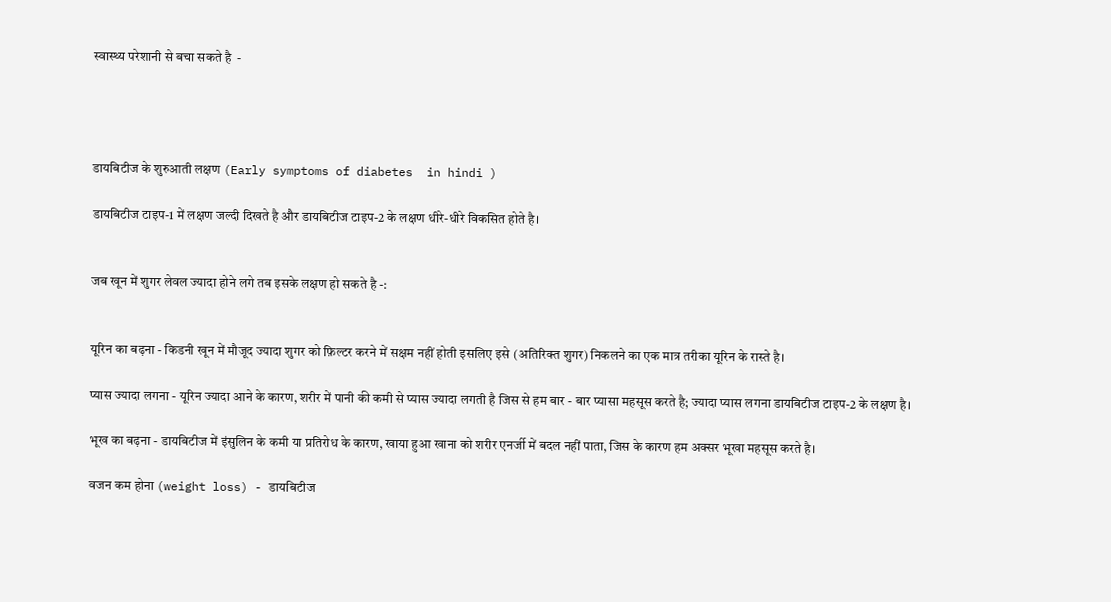स्वास्थ्य परेशानी से बचा सकते है  -




डायबिटीज के शुरुआती लक्षण (Early symptoms of diabetes  in hindi )

डायबिटीज टाइप-1 में लक्षण जल्दी दिखते है और डायबिटीज टाइप-2 के लक्षण धीरे-धीरे विकसित होते है।


जब खून में शुगर लेवल ज्यादा होने लगे तब इसके लक्षण हो सकते है -:


यूरिन का बढ़ना - किडनी खून में मौजूद ज्यादा शुगर को फ़िल्टर करने में सक्षम नहीं होती इसलिए इसे (अतिरिक्त शुगर) निकलने का एक मात्र तरीका यूरिन के रास्ते है।

प्यास ज्यादा लगना - यूरिन ज्यादा आने के कारण, शरीर में पानी की कमी से प्यास ज्यादा लगती है जिस से हम बार - बार प्यासा महसूस करते है; ज्यादा प्यास लगना डायबिटीज टाइप-2 के लक्षण है।

भूख का बढ़ना - डायबिटीज में इंसुलिन के कमी या प्रतिरोध के कारण, खाया हुआ खाना को शरीर एनर्जी में बदल नहीं पाता, जिस के कारण हम अक्सर भूखा महसूस करते है।

वजन कम होना (weight loss) - डायबिटीज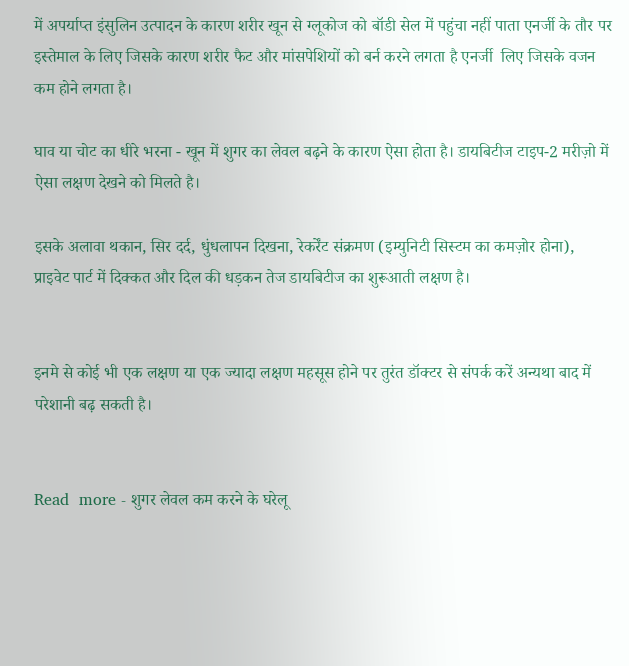में अपर्याप्त इंसुलिन उत्पादन के कारण शरीर खून से ग्लूकोज को बॉडी सेल में पहुंचा नहीं पाता एनर्जी के तौर पर इस्तेमाल के लिए जिसके कारण शरीर फैट और मांसपेशियों को बर्न करने लगता है एनर्जी  लिए जिसके वजन कम होने लगता है।

घाव या चोट का धीरे भरना - खून में शुगर का लेवल बढ़ने के कारण ऐसा होता है। डायबिटीज टाइप-2 मरीज़ो में ऐसा लक्षण देखने को मिलते है।

इसके अलावा थकान, सिर दर्द, धुंधलापन दिखना, रेकर्रेंट संक्रमण (इम्युनिटी सिस्टम का कमज़ोर होना), प्राइवेट पार्ट में दिक्कत और दिल की धड़कन तेज डायबिटीज का शुरूआती लक्षण है।


इनमे से कोई भी एक लक्षण या एक ज्यादा लक्षण महसूस होने पर तुरंत डॉक्टर से संपर्क करें अन्यथा बाद में परेशानी बढ़ सकती है।


Read  more - शुगर लेवल कम करने के घरेलू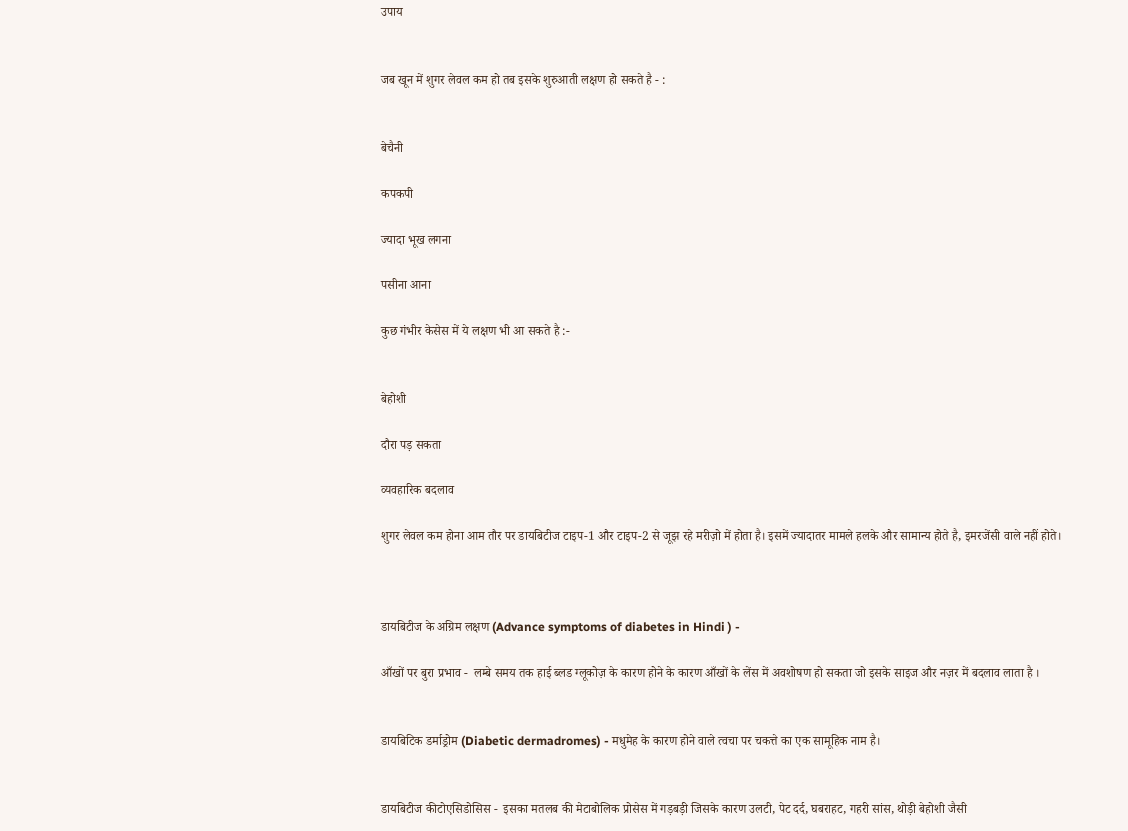उपाय


जब खून में शुगर लेवल कम हो तब इसके शुरुआती लक्षण हो सकते है - :


बेचैनी

कपकपी

ज्यादा भूख लगना

पसीना आना

कुछ गंभीर केसेस में ये लक्षण भी आ सकते है :-


बेहोशी

दौरा पड़ सकता

व्यवहारिक बदलाव

शुगर लेवल कम होना आम तौर पर डायबिटीज टाइप-1 और टाइप-2 से जूझ रहे मरीज़ो में होता है। इसमें ज्यादातर मामले हलके और सामान्य होते है, इमरजेंसी वाले नहीं होते।



डायबिटीज के अग्रिम लक्षण (Advance symptoms of diabetes in Hindi ) -

आँखों पर बुरा प्रभाव -  लम्बे समय तक हाई ब्लड ग्लूकोज़ के कारण होने के कारण आँखों के लेंस में अवशोषण हो सकता जो इसके साइज और नज़र में बदलाव लाता है ।


डायबिटिक डर्माड्रोम (Diabetic dermadromes) - मधुमेह के कारण होने वाले त्वचा पर चकत्ते का एक सामूहिक नाम है।


डायबिटीज कीटोएसिडोसिस -  इसका मतलब की मेटाबोलिक प्रोसेस में गड़बड़ी जिसके कारण उलटी, पेट दर्द, घबराहट, गहरी सांस, थोड़ी बेहोशी जैसी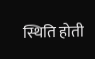स्थिति होती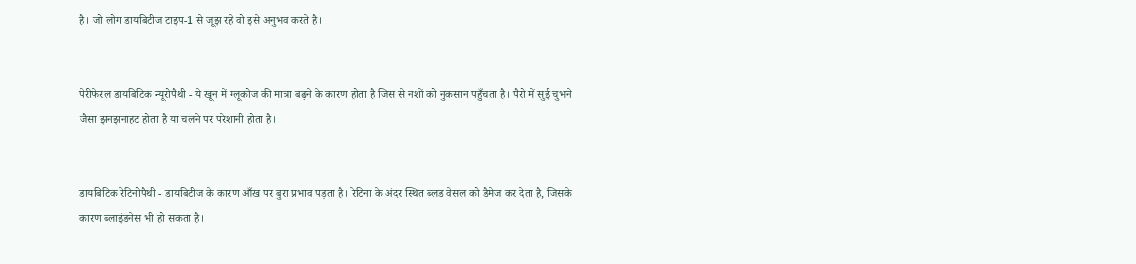है। जो लोग डायबिटीज टाइप-1 से जूझ रहे वो इसे अनुभव करते है।


पेरीफेरल डायबिटिक न्यूरोपैथी - ये खून में ग्लूकोज की मात्रा बढ़ने के कारण होता है जिस से नशों को नुकसान पहुँचता है। पैरो में सुई चुभने जैसा झनझनाहट होता है या चलने पर परेशानी होता है।


डायबिटिक रेटिनोपैथी - डायबिटीज के कारण आँख पर बुरा प्रभाव पड़ता है। रेटिना के अंदर स्थित ब्लड वेसल को डैमेज कर देता है, जिसके कारण ब्लाइंडनेस भी हो सकता है।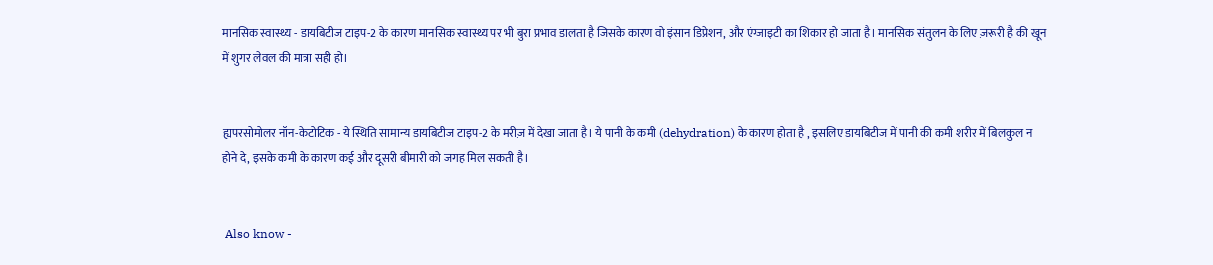मानसिक स्वास्थ्य - डायबिटीज टाइप-2 के कारण मानसिक स्वास्थ्य पर भी बुरा प्रभाव डालता है जिसके कारण वो इंसान डिप्रेशन, और एंग्जाइटी का शिकार हो जाता है। मानसिक संतुलन के लिए ज़रूरी है की खून में शुगर लेवल की मात्रा सही हो।


ह्यपरसोमोलर नॉन-केटोटिक - ये स्थिति सामान्य डायबिटीज टाइप-2 के मरीज़ में देखा जाता है। ये पानी के कमी (dehydration) के कारण होता है , इसलिए डायबिटीज में पानी की कमी शरीर में बिलकुल न होने दे, इसके कमी के कारण कई और दूसरी बीमारी को जगह मिल सकती है।


 Also know -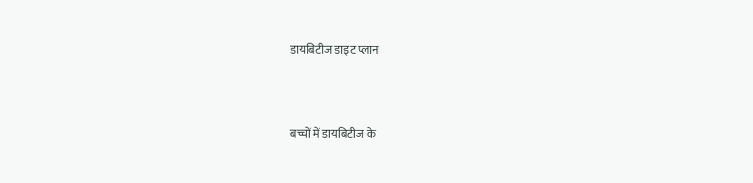डायबिटीज डाइट प्लान



बच्चों में डायबिटीज के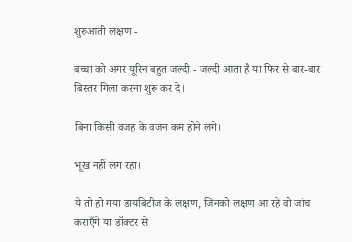शुरुआती लक्षण -

बच्चा को अगर यूरिन बहुत जल्दी - जल्दी आता है या फिर से बार-बार बिस्तर गिला करना शुरू कर दे।

बिना किसी वजह के वजन कम होने लगे।

भूख नहीं लग रहा।

ये तो हो गया डायबिटीज के लक्षण, जिनको लक्षण आ रहे वो जांच कराएँगे या डॉक्टर से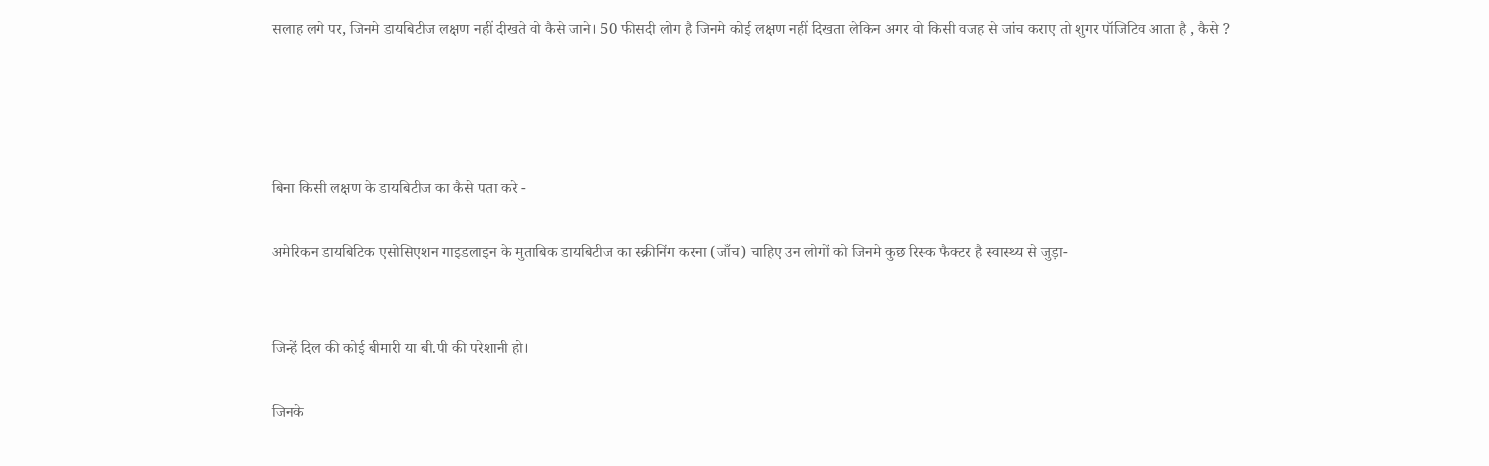सलाह लगे पर, जिनमे डायबिटीज लक्षण नहीं दीखते वो कैसे जाने। 50 फीसदी लोग है जिनमे कोई लक्षण नहीं दिखता लेकिन अगर वो किसी वजह से जांच कराए तो शुगर पॉजिटिव आता है , कैसे ?




बिना किसी लक्षण के डायबिटीज का कैसे पता करे -

अमेरिकन डायबिटिक एसोसिएशन गाइडलाइन के मुताबिक डायबिटीज का स्क्रीनिंग करना (जाँच) चाहिए उन लोगों को जिनमे कुछ रिस्क फैक्टर है स्वास्थ्य से जुड़ा-


जिन्हें दिल की कोई बीमारी या बी.पी की परेशानी हो।

जिनके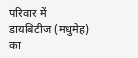परिवार में डायबिटीज (मधुमेह) का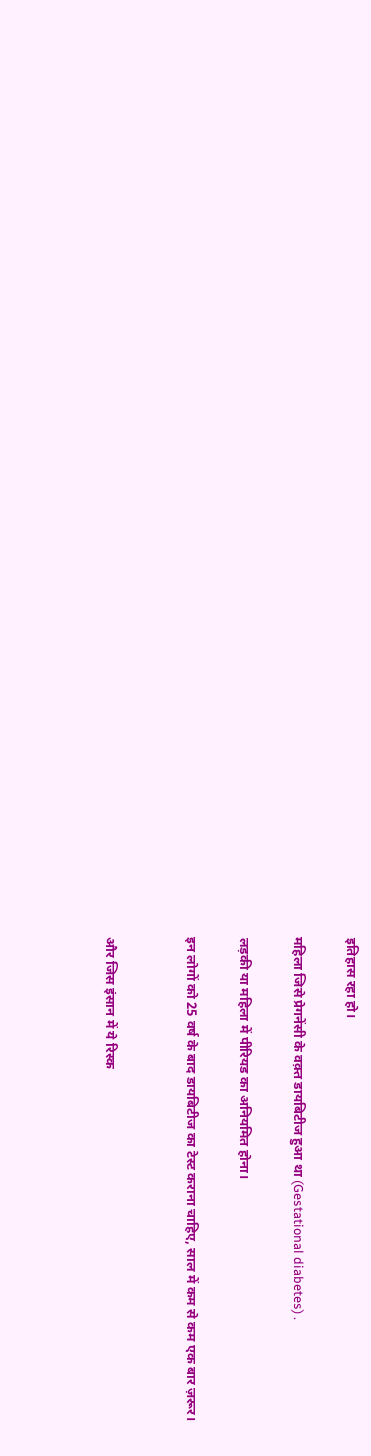इतिहास रहा हो।

महिला जिसे प्रेगनेंसी के वक़्त डायबिटीज हुआ था (Gestational diabetes) .

लड़की या महिला में पीरियड का अनियमित होना।

इन लोगों को 25 वर्ष के बाद डायबिटीज का टेस्ट कराना चाहिए, साल में कम से कम एक बार ज़रूर।


और जिस इंसान में ये रिस्क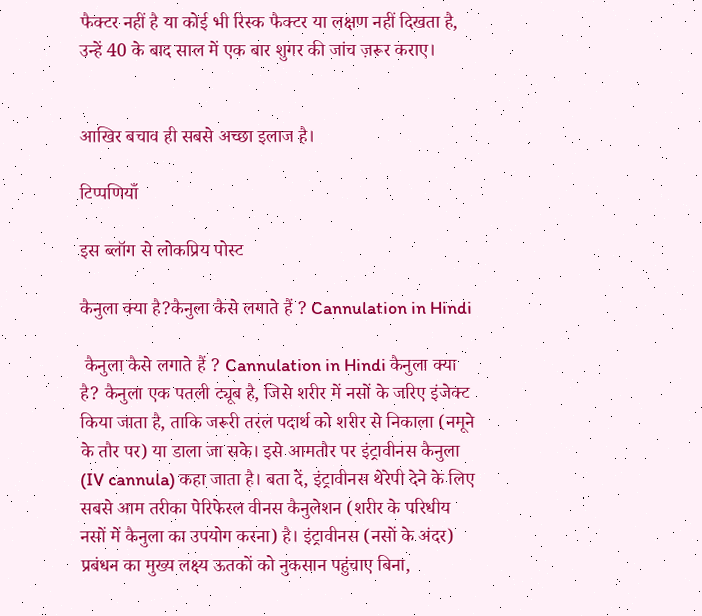फैक्टर नहीं है या कोई भी रिस्क फैक्टर या लक्षण नहीं दिखता है, उन्हें 40 के बाद साल में एक बार शुगर की जांच ज़रूर कराए।


आखिर बचाव ही सबसे अच्छा इलाज है।

टिप्पणियाँ

इस ब्लॉग से लोकप्रिय पोस्ट

कैनुला क्या है?कैनुला कैसे लगाते हैं ? Cannulation in Hindi

 कैनुला कैसे लगाते हैं ? Cannulation in Hindi कैनुला क्या है? कैनुला एक पतली ट्यूब है, जिसे शरीर में नसों के जरिए इंजेक्ट किया जाता है, ताकि जरूरी तरल पदार्थ को शरीर से निकाला (नमूने के तौर पर) या डाला जा सके। इसे आमतौर पर इंट्रावीनस कैनुला (IV cannula) कहा जाता है। बता दें, इंट्रावीनस थेरेपी देने के लिए सबसे आम तरीका पेरिफेरल वीनस कैनुलेशन (शरीर के परिधीय नसों में कैनुला का उपयोग करना) है। इंट्रावीनस (नसों के अंदर) प्रबंधन का मुख्य लक्ष्य ऊतकों को नुकसान पहुंचाए बिना,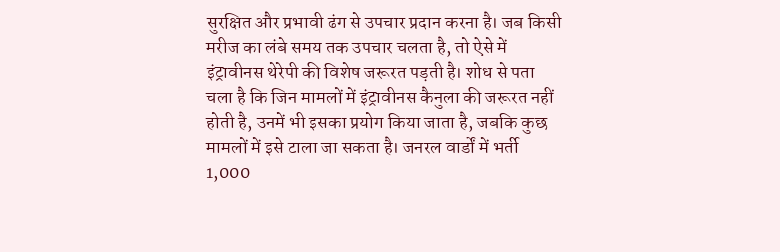सुरक्षित और प्रभावी ढंग से उपचार प्रदान करना है। जब किसी मरीज का लंबे समय तक उपचार चलता है, तो ऐसे में इंट्रावीनस थेरेपी की विशेष जरूरत पड़ती है। शोध से पता चला है कि जिन मामलों में इंट्रावीनस कैनुला की जरूरत नहीं होती है, उनमें भी इसका प्रयोग किया जाता है, जबकि कुछ मामलों में इसे टाला जा सकता है। जनरल वार्डों में भर्ती 1,000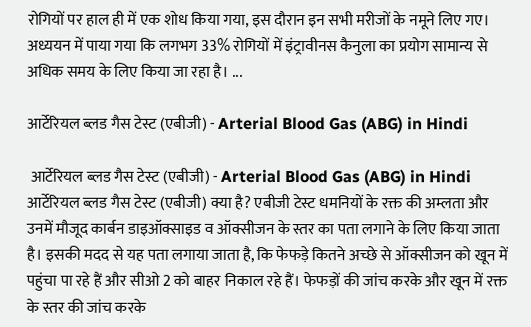रोगियों पर हाल ही में एक शोध किया गया, इस दौरान इन सभी मरीजों के नमूने लिए गए। अध्ययन में पाया गया कि लगभग 33% रोगियों में इंट्रावीनस कैनुला का प्रयोग सामान्य से अधिक समय के लिए किया जा रहा है। ...

आर्टेरियल ब्लड गैस टेस्ट (एबीजी) - Arterial Blood Gas (ABG) in Hindi

 आर्टेरियल ब्लड गैस टेस्ट (एबीजी) - Arterial Blood Gas (ABG) in Hindi आर्टेरियल ब्लड गैस टेस्ट (एबीजी) क्या है? एबीजी टेस्ट धमनियों के रक्त की अम्लता और उनमें मौजूद कार्बन डाइऑक्साइड व ऑक्सीजन के स्तर का पता लगाने के लिए किया जाता है। इसकी मदद से यह पता लगाया जाता है, कि फेफड़े कितने अच्छे से ऑक्सीजन को खून में पहुंचा पा रहे हैं और सीओ 2 को बाहर निकाल रहे हैं। फेफड़ों की जांच करके और खून में रक्त के स्तर की जांच करके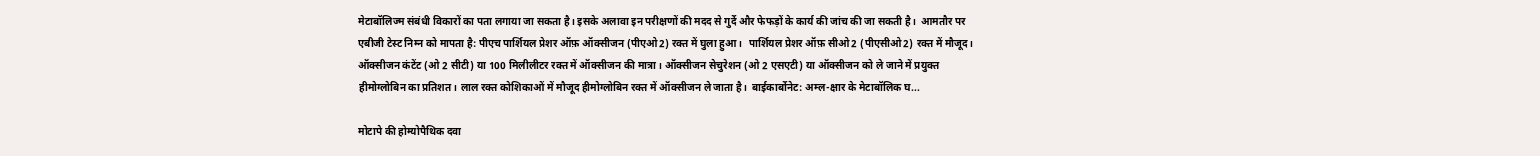मेटाबॉलिज्म संबंधी विकारों का पता लगाया जा सकता है। इसके अलावा इन परीक्षणों की मदद से गुर्दे और फेफड़ों के कार्य की जांच की जा सकती है।  आमतौर पर एबीजी टेस्ट निम्न को मापता है: पीएच पार्शियल प्रेशर ऑफ़ ऑक्सीजन (पीएओ2) रक्त में घुला हुआ।  पार्शियल प्रेशर ऑफ़ सीओ2 (पीएसीओ2) रक्त में मौजूद।  ऑक्सीजन कंटेंट (ओ 2 सीटी) या 100 मिलीलीटर रक्त में ऑक्सीजन की मात्रा। ऑक्सीजन सेचुरेशन (ओ 2 एसएटी) या ऑक्सीजन को ले जाने में प्रयुक्त हीमोग्लोबिन का प्रतिशत। लाल रक्त कोशिकाओं में मौजूद हीमोग्लोबिन रक्त में ऑक्सीजन ले जाता है।  बाईकार्बोनेट: अम्ल-क्षार के मेटाबॉलिक घ...

मोटापे की होम्योपैथिक दवा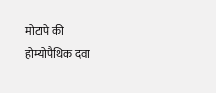मोटापे की होम्योपैथिक दवा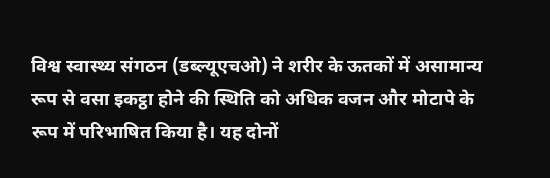विश्व स्वास्थ्य संगठन (डब्ल्यूएचओ) ने शरीर के ऊतकों में असामान्य रूप से वसा इकट्ठा होने की स्थिति को अधिक वजन और मोटापे के रूप में परिभाषित किया है। यह दोनों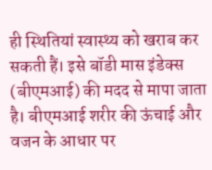ही स्थितियां स्वास्थ्य को खराब कर सकती हैं। इसे बॉडी मास इंडेक्स (बीएमआई) की मदद से मापा जाता है। बीएमआई शरीर की ऊंचाई और वजन के आधार पर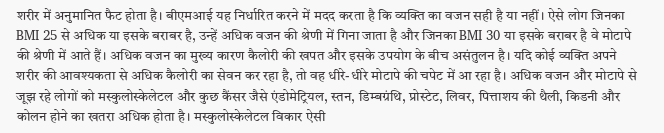शरीर में अनुमानित फैट होता है। बीएमआई यह निर्धारित करने में मदद करता है कि व्यक्ति का वजन सही है या नहीं। ऐसे लोग जिनका BMI 25 से अधिक या इसके बराबर है, उन्हें अधिक वजन की श्रेणी में गिना जाता है और जिनका BMI 30 या इसके बराबर है वे मोटापे की श्रेणी में आते हैं। अधिक वजन का मुख्य कारण कैलोरी की खपत और इसके उपयोग के बीच असंतुलन है। यदि कोई व्यक्ति अपने शरीर की आवश्यकता से अधिक कैलोरी का सेवन कर रहा है, तो वह धीरे-धीरे मोटापे की चपेट में आ रहा है। अधिक वजन और मोटापे से जूझ रहे लोगों को मस्कुलोस्केलेटल और कुछ कैंसर जैसे एंडोमेट्रियल, स्तन, डिम्बग्रंथि, प्रोस्टेट, लिवर, पित्ताशय की थैली, किडनी और कोलन होने का खतरा अधिक होता है। मस्कुलोस्केलेटल विकार ऐसी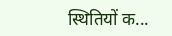स्थितियों क...